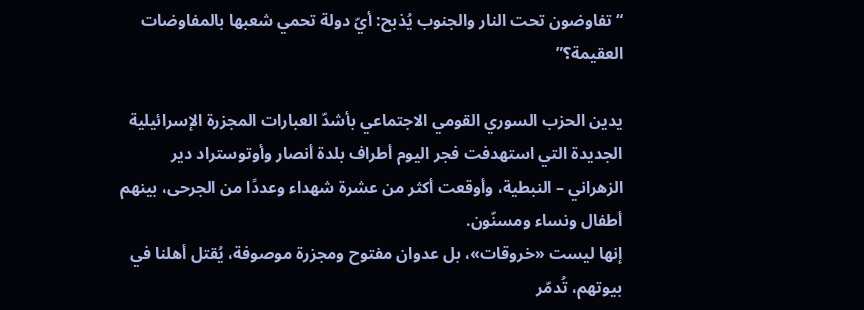“تفاوضون تحت النار والجنوب يُذبح: أيّ دولة تحمي شعبها بالمفاوضات العقيمة؟”

يدين الحزب السوري القومي الاجتماعي بأشدّ العبارات المجزرة الإسرائيلية الجديدة التي استهدفت فجر اليوم أطراف بلدة أنصار وأوتوستراد دير الزهراني – النبطية، وأوقعت أكثر من عشرة شهداء وعددًا من الجرحى، بينهم أطفال ونساء ومسنّون.
إنها ليست «خروقات»، بل عدوان مفتوح ومجزرة موصوفة، يُقتل أهلنا في بيوتهم، تُدمّر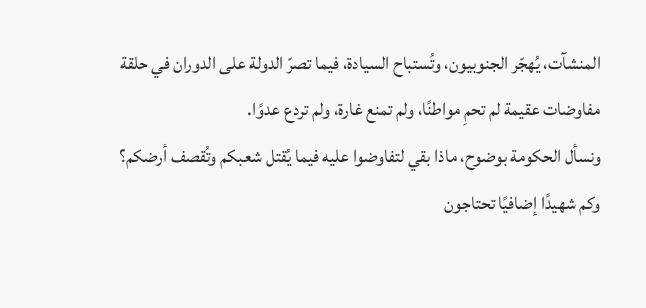المنشآت، يُهجّر الجنوبيون، وتُستباح السيادة، فيما تصرّ الدولة على الدوران في حلقة مفاوضات عقيمة لم تحمِ مواطنًا، ولم تمنع غارة، ولم تردع عدوًا.
ونسأل الحكومة بوضوح، ماذا بقي لتفاوضوا عليه فيما يُقتل شعبكم وتُقصف أرضكم؟ وكم شهيدًا إضافيًا تحتاجون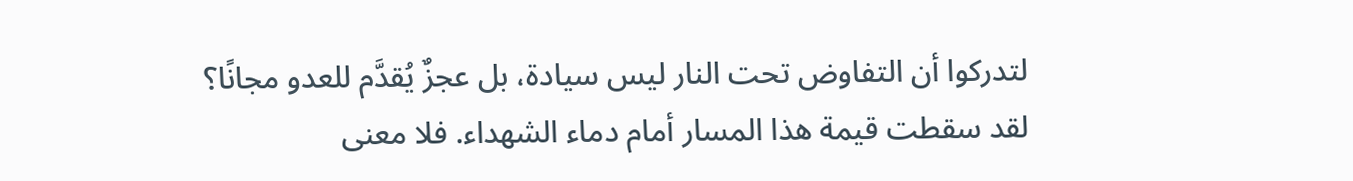لتدركوا أن التفاوض تحت النار ليس سيادة، بل عجزٌ يُقدَّم للعدو مجانًا؟
لقد سقطت قيمة هذا المسار أمام دماء الشهداء. فلا معنى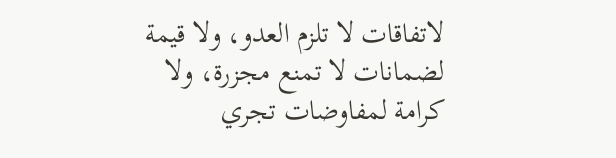لاتفاقات لا تلزم العدو، ولا قيمة لضمانات لا تمنع مجزرة، ولا كرامة لمفاوضات تجري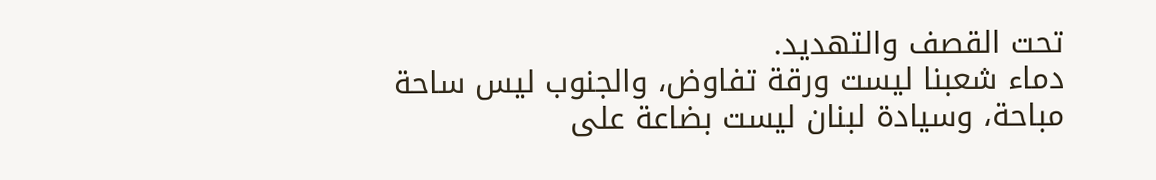تحت القصف والتهديد.
دماء شعبنا ليست ورقة تفاوض، والجنوب ليس ساحة مباحة، وسيادة لبنان ليست بضاعة على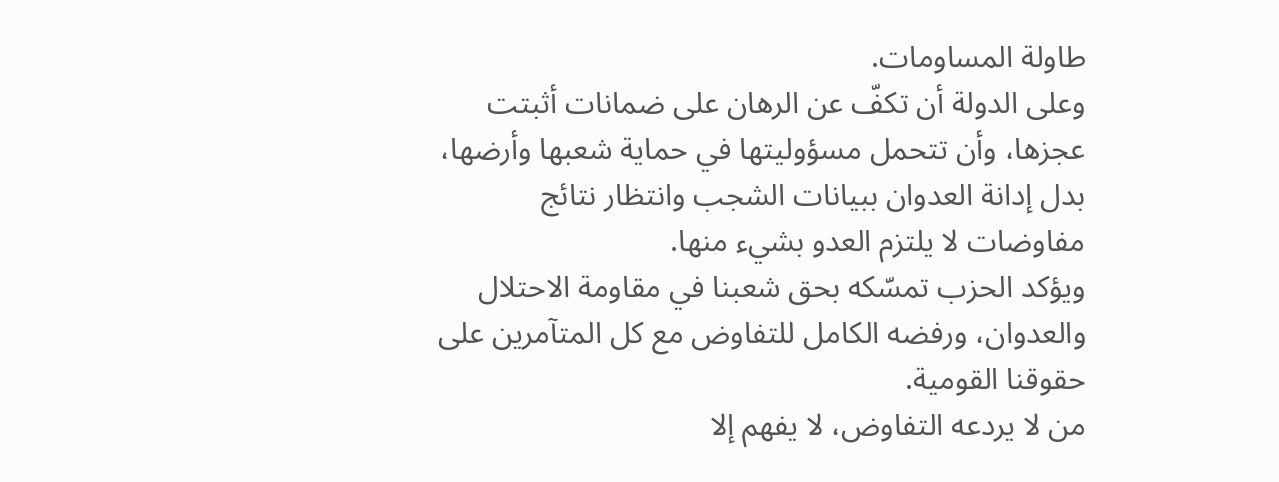طاولة المساومات.
وعلى الدولة أن تكفّ عن الرهان على ضمانات أثبتت عجزها، وأن تتحمل مسؤوليتها في حماية شعبها وأرضها، بدل إدانة العدوان ببيانات الشجب وانتظار نتائج مفاوضات لا يلتزم العدو بشيء منها.
ويؤكد الحزب تمسّكه بحق شعبنا في مقاومة الاحتلال والعدوان، ورفضه الكامل للتفاوض مع كل المتآمرين على حقوقنا القومية.
من لا يردعه التفاوض، لا يفهم إلا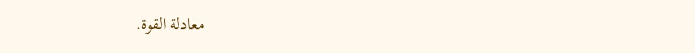معادلة القوة.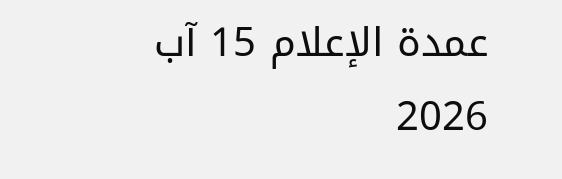عمدة الإعلام 15 آب 2026